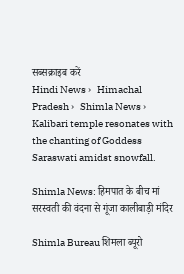सब्सक्राइब करें
Hindi News ›   Himachal Pradesh ›   Shimla News ›   Kalibari temple resonates with the chanting of Goddess Saraswati amidst snowfall.

Shimla News: हिमपात के बीच मां सरस्वती की वंदना से गूंजा कालीबाड़ी मंदिर

Shimla Bureau शिमला ब्यूरो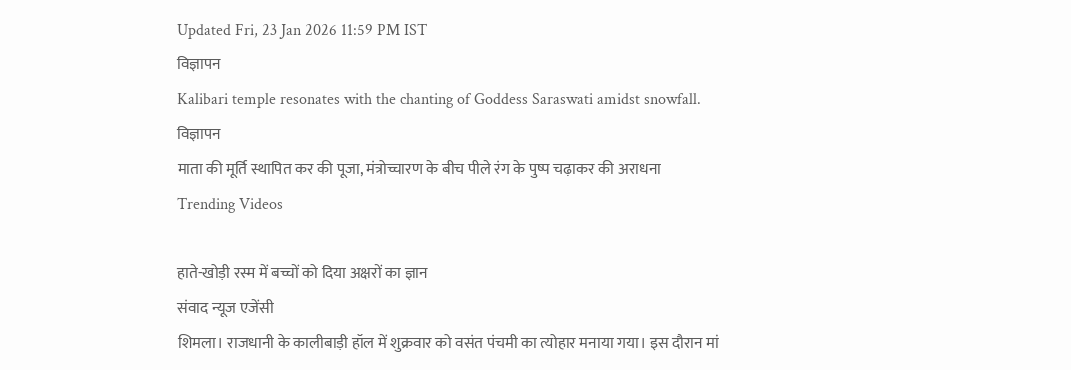Updated Fri, 23 Jan 2026 11:59 PM IST
विज्ञापन
Kalibari temple resonates with the chanting of Goddess Saraswati amidst snowfall.
विज्ञापन
माता की मूर्ति स्थापित कर की पूजा, मंत्रोच्चारण के बीच पीले रंग के पुष्प चढ़ाकर की अराधना
Trending Videos

हाते-खोड़ी रस्म में बच्चों को दिया अक्षरों का ज्ञान
संवाद न्यूज एजेंसी
शिमला। राजधानी के कालीबाड़ी हॉल में शुक्रवार को वसंत पंचमी का त्योहार मनाया गया। इस दौरान मां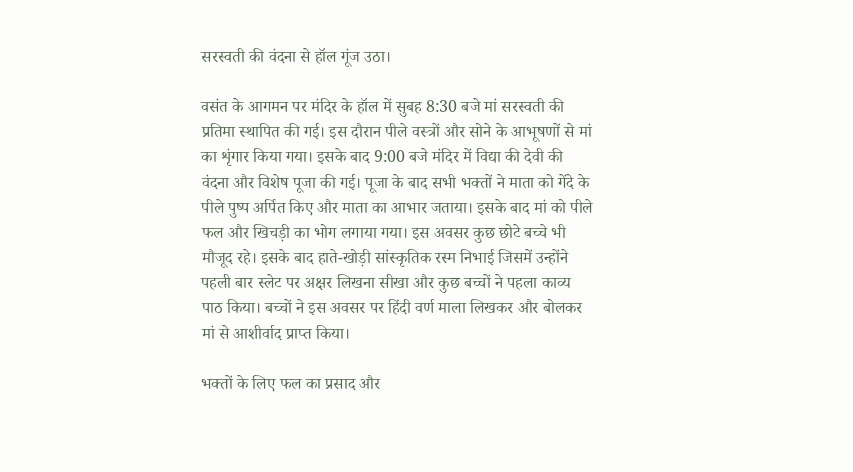सरस्वती की वंदना से हॉल गूंज उठा।

वसंत के आगमन पर मंदिर के हॉल में सुबह 8:30 बजे मां सरस्वती की प्रतिमा स्थापित की गई। इस दौरान पीले वस्त्रों और सोने के आभूषणों से मां का शृंगार किया गया। इसके बाद 9:00 बजे मंदिर में विद्या की देवी की वंदना और विशेष पूजा की गई। पूजा के बाद सभी भक्तों ने माता को गेंदे के पीले पुष्प अर्पित किए और माता का आभार जताया। इसके बाद मां को पीले फल और खिचड़ी का भोग लगाया गया। इस अवसर कुछ छोटे बच्चे भी मौजूद रहे। इसके बाद हाते-खोड़ी सांस्कृतिक रस्म निभाई जिसमें उन्होंने पहली बार स्लेट पर अक्षर लिखना सीखा और कुछ बच्चों ने पहला काव्य पाठ किया। बच्चों ने इस अवसर पर हिंदी वर्ण माला लिखकर और बोलकर मां से आशीर्वाद प्राप्त किया।

भक्तों के लिए फल का प्रसाद और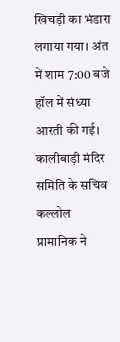खिचड़ी का भंडारा लगाया गया। अंत में शाम 7:00 बजे हॉल में संध्या आरती की गई। कालीबाड़ी मंदिर समिति के सचिव कल्लोल प्रामानिक ने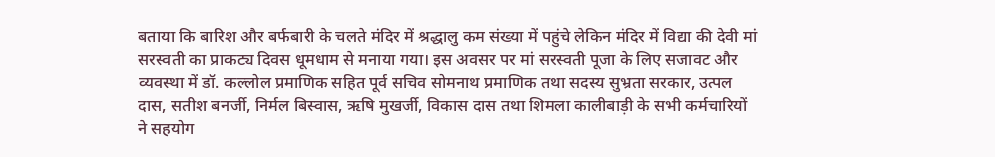बताया कि बारिश और बर्फबारी के चलते मंदिर में श्रद्धालु कम संख्या में पहुंचे लेकिन मंदिर में विद्या की देवी मां सरस्वती का प्राकट्य दिवस धूमधाम से मनाया गया। इस अवसर पर मां सरस्वती पूजा के लिए सजावट और व्यवस्था में डॉ. कल्लोल प्रमाणिक सहित पूर्व सचिव सोमनाथ प्रमाणिक तथा सदस्य सुभ्रता सरकार, उत्पल दास, सतीश बनर्जी, निर्मल बिस्वास, ऋषि मुखर्जी, विकास दास तथा शिमला कालीबाड़ी के सभी कर्मचारियों ने सहयोग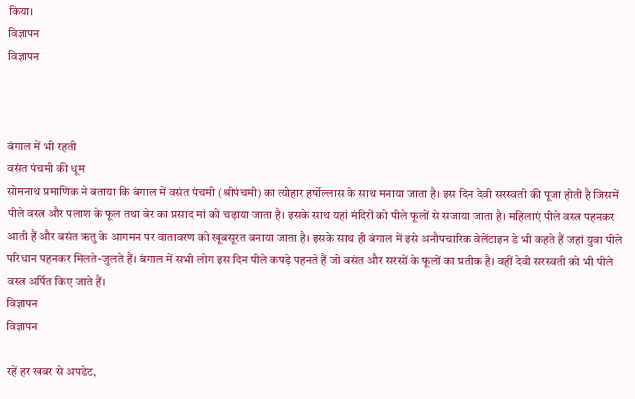किया।
विज्ञापन
विज्ञापन



बंगाल में भी रहती
वसंत पंचमी की धूम
सोमनाथ प्रमाणिक ने बताया कि बंगाल में वसंत पंचमी (श्रीपंचमी) का त्योहार हर्षोल्लास के साथ मनाया जाता है। इस दिन देवी सरस्वती की पूजा होती है जिसमें पीले वस्त्र और पलाश के फूल तथा बेर का प्रसाद मां को चढ़ाया जाता है। इसके साथ यहां मंदिरों को पीले फूलों से सजाया जाता है। महिलाएं पीले वस्त्र पहनकर आती हैं और बसंत ऋतु के आगमन पर वातावरण को खूबसूरत बनाया जाता है। इसके साथ ही बंगाल में इसे अनौपचारिक वेलेंटाइन डे भी कहते हैं जहां युवा पीले परिधान पहनकर मिलते-जुलते हैं। बंगाल में सभी लोग इस दिन पीले कपड़े पहनते हैं जो बसंत और सरसों के फूलों का प्रतीक है। वहीं देवी सरस्वती को भी पीले वस्त्र अर्पित किए जाते हैं।
विज्ञापन
विज्ञापन

रहें हर खबर से अपडेट,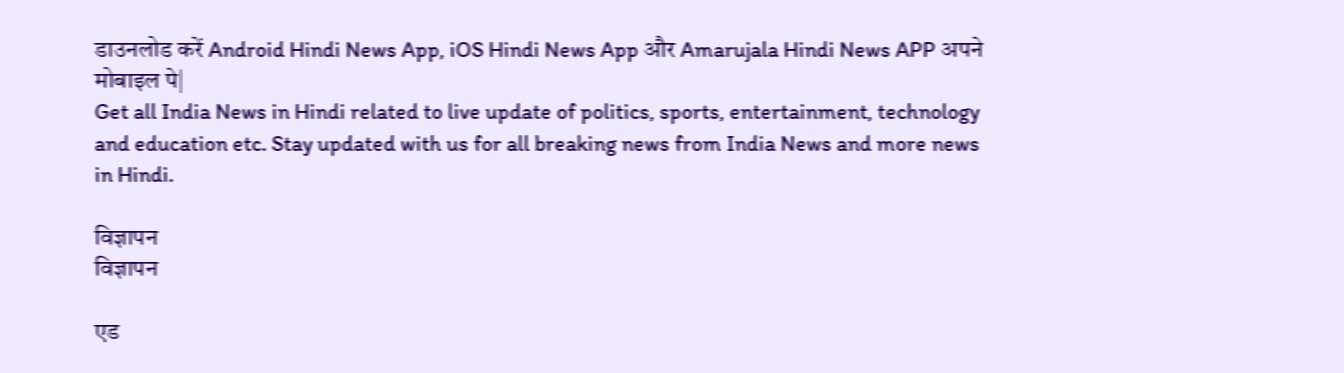डाउनलोड करें Android Hindi News App, iOS Hindi News App और Amarujala Hindi News APP अपने मोबाइल पे|
Get all India News in Hindi related to live update of politics, sports, entertainment, technology and education etc. Stay updated with us for all breaking news from India News and more news in Hindi.

विज्ञापन
विज्ञापन

एड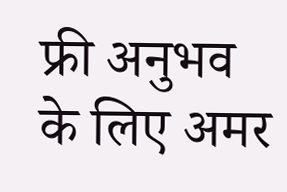फ्री अनुभव के लिए अमर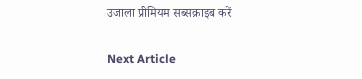उजाला प्रीमियम सब्सक्राइब करें

Next Article